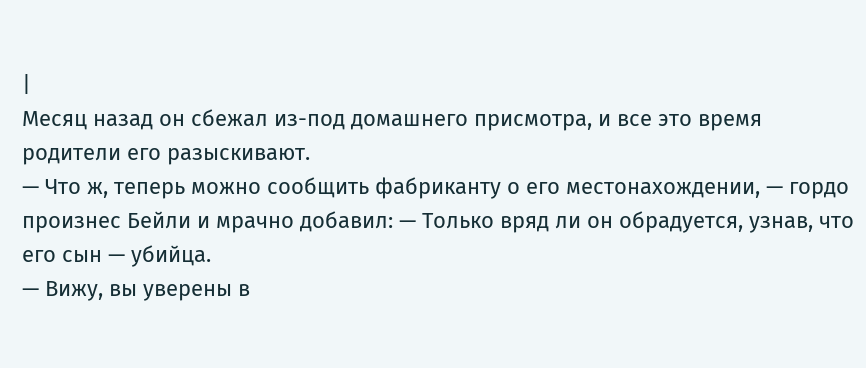|
Месяц назад он сбежал из-под домашнего присмотра, и все это время родители его разыскивают.
— Что ж, теперь можно сообщить фабриканту о его местонахождении, — гордо произнес Бейли и мрачно добавил: — Только вряд ли он обрадуется, узнав, что его сын — убийца.
— Вижу, вы уверены в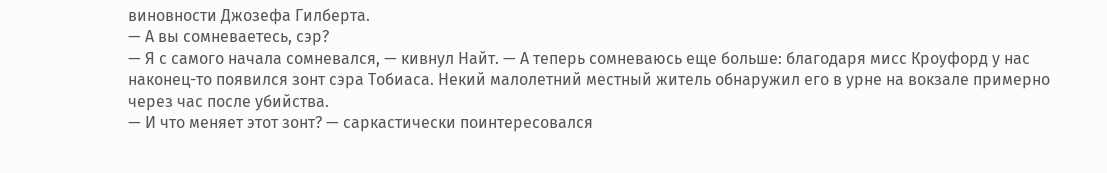виновности Джозефа Гилберта.
— А вы сомневаетесь, сэр?
— Я с самого начала сомневался, — кивнул Найт. — А теперь сомневаюсь еще больше: благодаря мисс Кроуфорд у нас наконец-то появился зонт сэра Тобиаса. Некий малолетний местный житель обнаружил его в урне на вокзале примерно через час после убийства.
— И что меняет этот зонт? — саркастически поинтересовался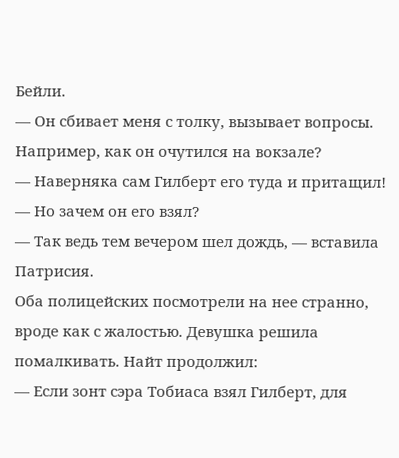Бейли.
— Он сбивает меня с толку, вызывает вопросы. Например, как он очутился на вокзале?
— Наверняка сам Гилберт его туда и притащил!
— Но зачем он его взял?
— Так ведь тем вечером шел дождь, — вставила Патрисия.
Оба полицейских посмотрели на нее странно, вроде как с жалостью. Девушка решила помалкивать. Найт продолжил:
— Если зонт сэра Тобиаса взял Гилберт, для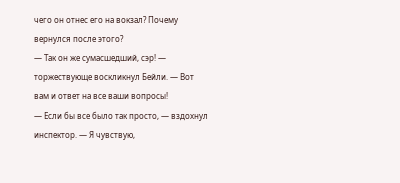чего он отнес его на вокзал? Почему вернулся после этого?
— Так он же сумасшедший, сэр! — торжествующе воскликнул Бейли. — Вот вам и ответ на все ваши вопросы!
— Если бы все было так просто, — вздохнул инспектор. — Я чувствую,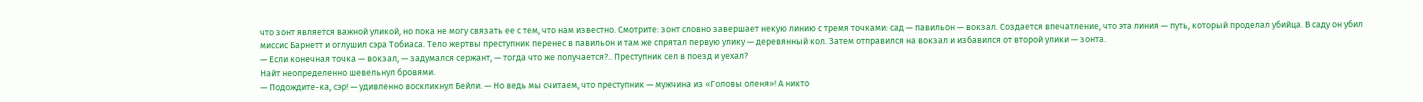что зонт является важной уликой, но пока не могу связать ее с тем, что нам известно. Смотрите: зонт словно завершает некую линию с тремя точками: сад — павильон — вокзал. Создается впечатление, что эта линия — путь, который проделал убийца. В саду он убил миссис Барнетт и оглушил сэра Тобиаса. Тело жертвы преступник перенес в павильон и там же спрятал первую улику — деревянный кол. Затем отправился на вокзал и избавился от второй улики — зонта.
— Если конечная точка — вокзал, — задумался сержант, — тогда что же получается?.. Преступник сел в поезд и уехал?
Найт неопределенно шевельнул бровями.
— Подождите-ка, сэр! — удивленно воскликнул Бейли. — Но ведь мы считаем, что преступник — мужчина из «Головы оленя»! А никто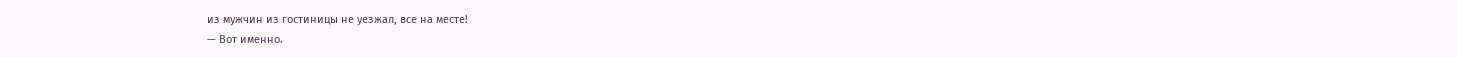из мужчин из гостиницы не уезжал, все на месте!
— Вот именно.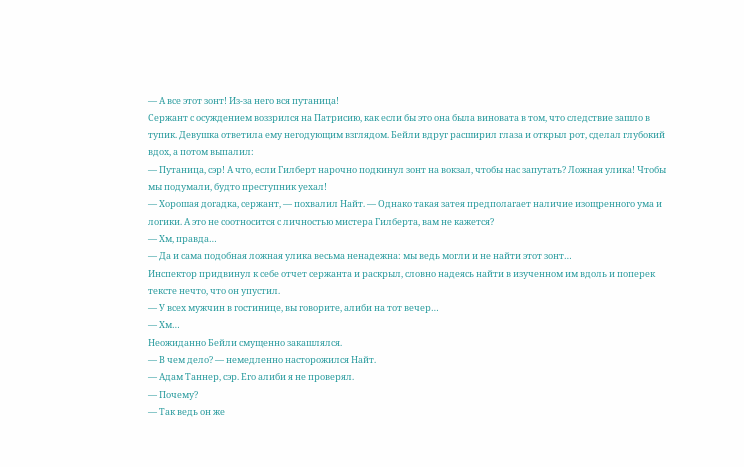— А все этот зонт! Из-за него вся путаница!
Сержант с осуждением воззрился на Патрисию, как если бы это она была виновата в том, что следствие зашло в тупик. Девушка ответила ему негодующим взглядом. Бейли вдруг расширил глаза и открыл рот, сделал глубокий вдох, а потом выпалил:
— Путаница, сэр! А что, если Гилберт нарочно подкинул зонт на вокзал, чтобы нас запутать? Ложная улика! Чтобы мы подумали, будто преступник уехал!
— Хорошая догадка, сержант, — похвалил Найт. — Однако такая затея предполагает наличие изощренного ума и логики. А это не соотносится с личностью мистера Гилберта, вам не кажется?
— Хм, правда…
— Да и сама подобная ложная улика весьма ненадежна: мы ведь могли и не найти этот зонт…
Инспектор придвинул к себе отчет сержанта и раскрыл, словно надеясь найти в изученном им вдоль и поперек тексте нечто, что он упустил.
— У всех мужчин в гостинице, вы говорите, алиби на тот вечер…
— Хм…
Неожиданно Бейли смущенно закашлялся.
— В чем дело? — немедленно насторожился Найт.
— Адам Таннер, сэр. Его алиби я не проверял.
— Почему?
— Так ведь он же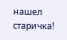нашел старичка!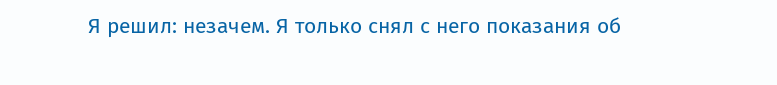Я решил: незачем. Я только снял с него показания об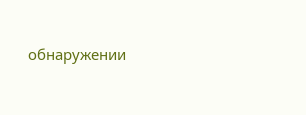обнаружении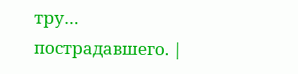тру… пострадавшего. |